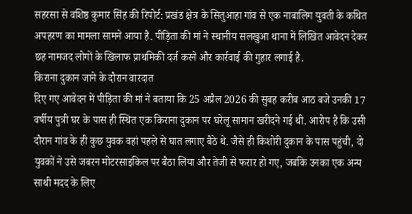सहरसा से वशिष्ठ कुमार सिंह की रिपोर्ट: प्रखंड क्षेत्र के सितुआहा गांव से एक नाबालिग युवती के कथित अपहरण का मामला सामने आया है. पीड़िता की मां ने स्थानीय सलखुआ थाना में लिखित आवेदन देकर छह नामजद लोगों के खिलाफ प्राथमिकी दर्ज करने और कार्रवाई की गुहार लगाई है.
किराना दुकान जाने के दौरान वारदात
दिए गए आवेदन में पीड़िता की मां ने बताया कि 25 अप्रैल 2026 की सुबह करीब आठ बजे उनकी 17 वर्षीय पुत्री घर के पास ही स्थित एक किराना दुकान पर घरेलू सामान खरीदने गई थी. आरोप है कि उसी दौरान गांव के ही कुछ युवक वहां पहले से घात लगाए बैठे थे. जैसे ही किशोरी दुकान के पास पहुंची, दो युवकों ने उसे जबरन मोटरसाइकिल पर बैठा लिया और तेजी से फरार हो गए, जबकि उनका एक अन्य साथी मदद के लिए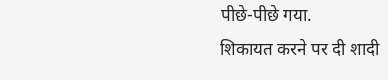पीछे-पीछे गया.
शिकायत करने पर दी शादी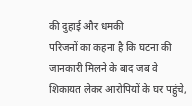की दुहाई और धमकी
परिजनों का कहना है कि घटना की जानकारी मिलने के बाद जब वे शिकायत लेकर आरोपियों के घर पहुंचे,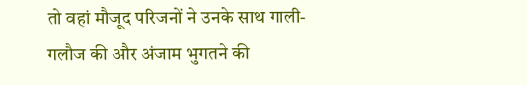तो वहां मौजूद परिजनों ने उनके साथ गाली-गलौज की और अंजाम भुगतने की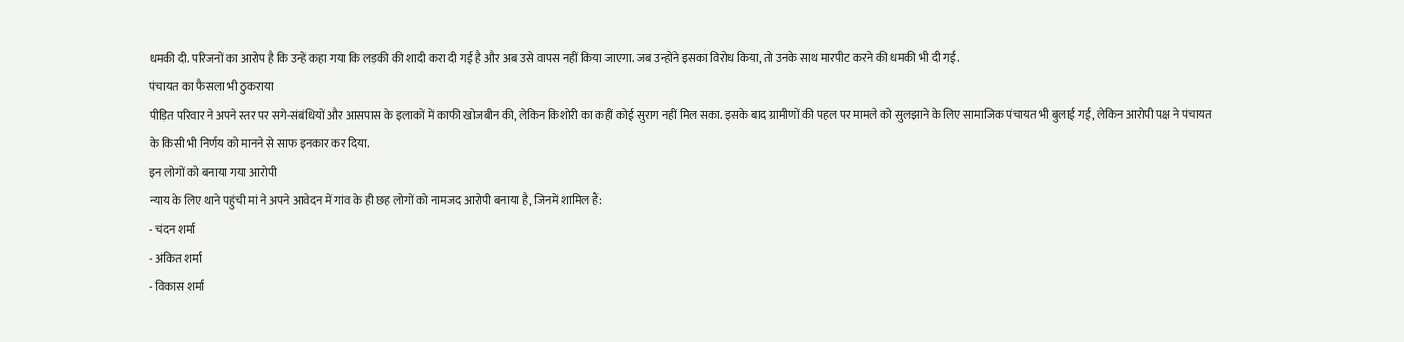धमकी दी. परिजनों का आरोप है कि उन्हें कहा गया कि लड़की की शादी करा दी गई है और अब उसे वापस नहीं किया जाएगा. जब उन्होंने इसका विरोध किया, तो उनके साथ मारपीट करने की धमकी भी दी गई.
पंचायत का फैसला भी ठुकराया
पीड़ित परिवार ने अपने स्तर पर सगे-संबंधियों और आसपास के इलाकों में काफी खोजबीन की, लेकिन किशोरी का कहीं कोई सुराग नहीं मिल सका. इसके बाद ग्रामीणों की पहल पर मामले को सुलझाने के लिए सामाजिक पंचायत भी बुलाई गई, लेकिन आरोपी पक्ष ने पंचायत के किसी भी निर्णय को मानने से साफ इनकार कर दिया.
इन लोगों को बनाया गया आरोपी
न्याय के लिए थाने पहुंची मां ने अपने आवेदन में गांव के ही छह लोगों को नामजद आरोपी बनाया है, जिनमें शामिल हैं:
- चंदन शर्मा
- अंकित शर्मा
- विकास शर्मा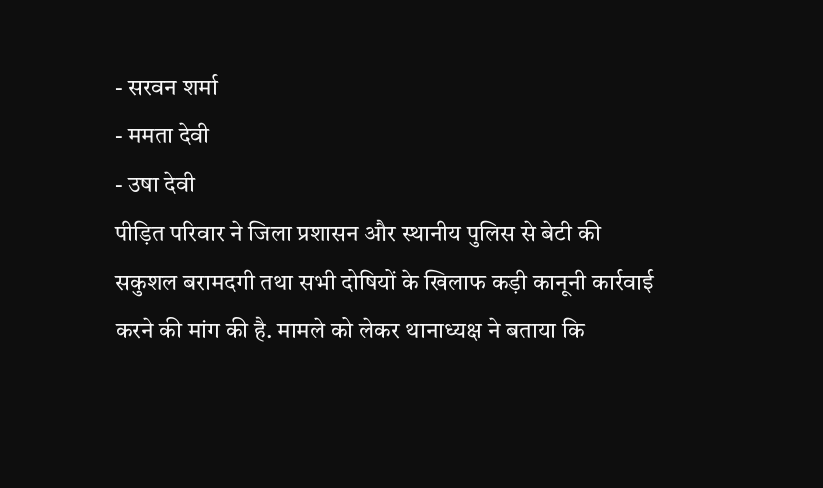- सरवन शर्मा
- ममता देवी
- उषा देवी
पीड़ित परिवार ने जिला प्रशासन और स्थानीय पुलिस से बेटी की सकुशल बरामदगी तथा सभी दोषियों के खिलाफ कड़ी कानूनी कार्रवाई करने की मांग की है. मामले को लेकर थानाध्यक्ष ने बताया कि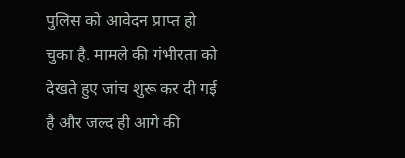पुलिस को आवेदन प्राप्त हो चुका है. मामले की गंभीरता को देखते हुए जांच शुरू कर दी गई है और जल्द ही आगे की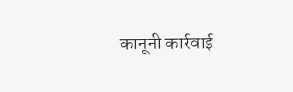कानूनी कार्रवाई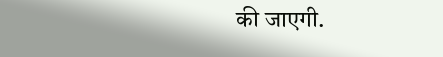की जाएगी.